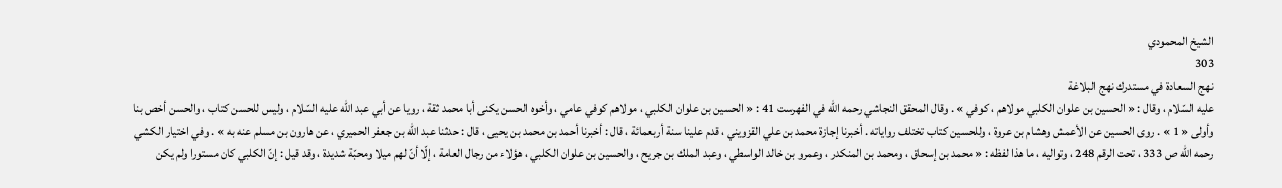الشيخ المحمودي
303
نهج السعادة في مستدرك نهج البلاغة
عليه السّلام ، وقال : « الحسين بن علوان الكلبي مولاهم ، كوفي » . وقال المحقق النجاشي رحمه اللّه في الفهرست 41 : « الحسين بن علوان الكلبي ، مولاهم كوفي عامي ، وأخوه الحسن يكنى أبا محمد ثقة ، رويا عن أبي عبد اللّه عليه السّلام ، وليس للحسن كتاب ، والحسن أخص بنا وأولى « 1 » . روى الحسين عن الأعمش وهشام بن عروة ، وللحسين كتاب تختلف رواياته . أخبرنا إجازة محمد بن علي القزويني ، قدم علينا سنة أربعمائة ، قال : أخبرنا أحمد بن محمد بن يحيى ، قال : حدثنا عبد اللّه بن جعفر الحميري ، عن هارون بن مسلم عنه به » . وفي اختيار الكشي رحمه اللّه ص 333 ، تحت الرقم 248 ، وتواليه ، ما هذا لفظه : « محمد بن إسحاق ، ومحمد بن المنكدر ، وعمرو بن خالد الواسطي ، وعبد الملك بن جريح ، والحسين بن علوان الكلبي ، هؤلاء من رجال العامة ، إلّا أنّ لهم ميلا ومحبّة شديدة ، وقد قيل : إنّ الكلبي كان مستورا ولم يكن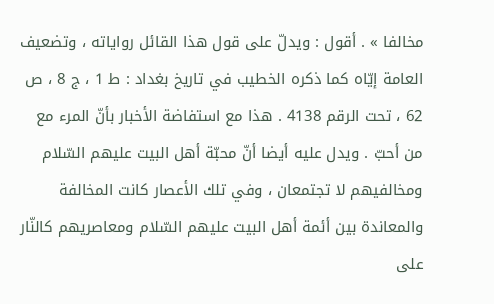مخالفا » . أقول : ويدلّ على قول هذا القائل رواياته ، وتضعيف العامة إيّاه كما ذكره الخطيب في تاريخ بغداد : ط 1 ، ج 8 ، ص 62 ، تحت الرقم 4138 . هذا مع استفاضة الأخبار بأنّ المرء مع من أحبّ . ويدل عليه أيضا أنّ محبّة أهل البيت عليهم السّلام ومخالفيهم لا تجتمعان ، وفي تلك الأعصار كانت المخالفة والمعاندة بين أئمة أهل البيت عليهم السّلام ومعاصريهم كالنّار على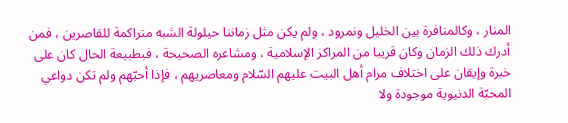المنار ، وكالمنافرة بين الخليل ونمرود ، ولم يكن مثل زماننا حيلولة الشبه متراكمة للقاصرين ، فمن أدرك ذلك الزمان وكان قريبا من المراكز الإسلامية ، ومشاعره الصحيحة ، فبطبيعة الحال كان على خبرة وإيقان على اختلاف مرام أهل البيت عليهم السّلام ومعاصريهم ، فإذا أحبّهم ولم تكن دواعي المحبّة الدنيوية موجودة ولا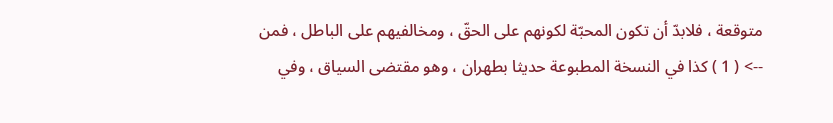متوقعة ، فلابدّ أن تكون المحبّة لكونهم على الحقّ ، ومخالفيهم على الباطل ، فمن
--> ( 1 ) كذا في النسخة المطبوعة حديثا بطهران ، وهو مقتضى السياق ، وفي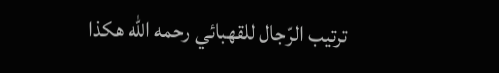ترتيب الرّجال للقهبائي رحمه اللّه هكذا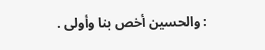: والحسين أخص بنا وأولى .